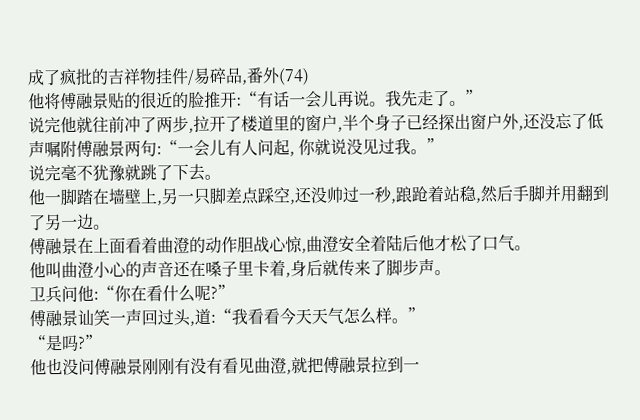成了疯批的吉祥物挂件/易碎品,番外(74)
他将傅融景贴的很近的脸推开:“有话一会儿再说。我先走了。”
说完他就往前冲了两步,拉开了楼道里的窗户,半个身子已经探出窗户外,还没忘了低声嘱附傅融景两句:“一会儿有人问起, 你就说没见过我。”
说完毫不犹豫就跳了下去。
他一脚踏在墙壁上,另一只脚差点踩空,还没帅过一秒,踉跄着站稳,然后手脚并用翻到了另一边。
傅融景在上面看着曲澄的动作胆战心惊,曲澄安全着陆后他才松了口气。
他叫曲澄小心的声音还在嗓子里卡着,身后就传来了脚步声。
卫兵问他:“你在看什么呢?”
傅融景讪笑一声回过头,道:“我看看今天天气怎么样。”
“是吗?”
他也没问傅融景刚刚有没有看见曲澄,就把傅融景拉到一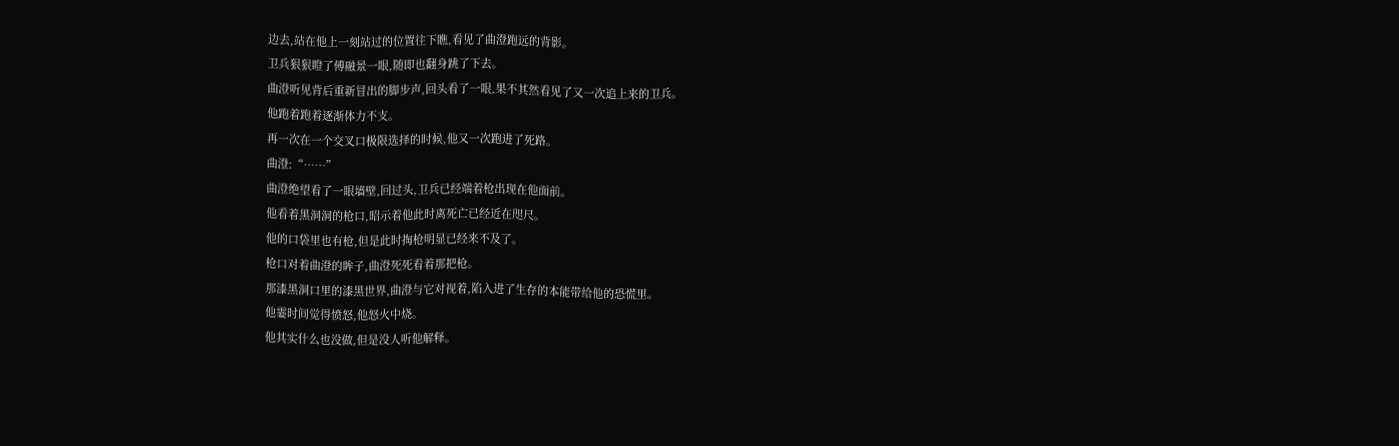边去,站在他上一刻站过的位置往下瞧,看见了曲澄跑远的背影。
卫兵狠狠瞪了傅融景一眼,随即也翻身跳了下去。
曲澄听见背后重新冒出的脚步声,回头看了一眼,果不其然看见了又一次追上来的卫兵。
他跑着跑着逐渐体力不支。
再一次在一个交叉口极限选择的时候,他又一次跑进了死路。
曲澄:“……”
曲澄绝望看了一眼墙壁,回过头,卫兵已经端着枪出现在他面前。
他看着黑洞洞的枪口,昭示着他此时离死亡已经近在咫尺。
他的口袋里也有枪,但是此时掏枪明显已经来不及了。
枪口对着曲澄的眸子,曲澄死死看着那把枪。
那漆黑洞口里的漆黑世界,曲澄与它对视着,陷入进了生存的本能带给他的恐慌里。
他霎时间觉得愤怒,他怒火中烧。
他其实什么也没做,但是没人听他解释。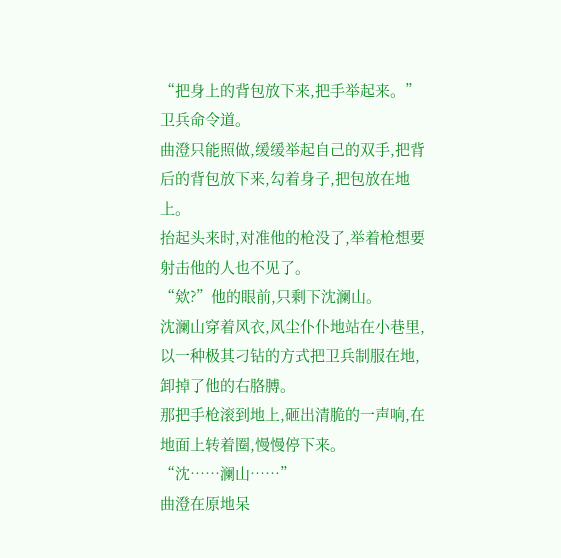“把身上的背包放下来,把手举起来。”卫兵命令道。
曲澄只能照做,缓缓举起自己的双手,把背后的背包放下来,勾着身子,把包放在地上。
抬起头来时,对准他的枪没了,举着枪想要射击他的人也不见了。
“欸?”他的眼前,只剩下沈澜山。
沈澜山穿着风衣,风尘仆仆地站在小巷里,以一种极其刁钻的方式把卫兵制服在地,卸掉了他的右胳膊。
那把手枪滚到地上,砸出清脆的一声响,在地面上转着圈,慢慢停下来。
“沈……澜山……”
曲澄在原地呆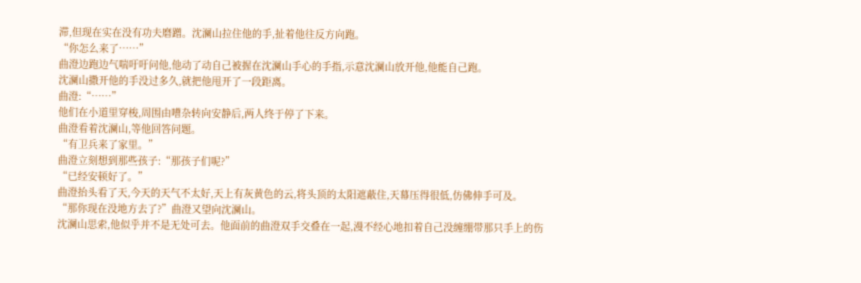滞,但现在实在没有功夫磨蹭。沈澜山拉住他的手,扯着他往反方向跑。
“你怎么来了……”
曲澄边跑边气喘吁吁问他,他动了动自己被握在沈澜山手心的手指,示意沈澜山放开他,他能自己跑。
沈澜山撒开他的手没过多久,就把他甩开了一段距离。
曲澄:“……”
他们在小道里穿梭,周围由嘈杂转向安静后,两人终于停了下来。
曲澄看着沈澜山,等他回答问题。
“有卫兵来了家里。”
曲澄立刻想到那些孩子:“那孩子们呢?”
“已经安顿好了。”
曲澄抬头看了天,今天的天气不太好,天上有灰黄色的云,将头顶的太阳遮蔽住,天幕压得很低,仿佛伸手可及。
“那你现在没地方去了?”曲澄又望向沈澜山。
沈澜山思索,他似乎并不是无处可去。他面前的曲澄双手交叠在一起,漫不经心地扣着自己没缠绷带那只手上的伤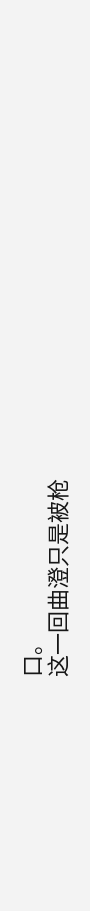口。
这一回曲澄只是被枪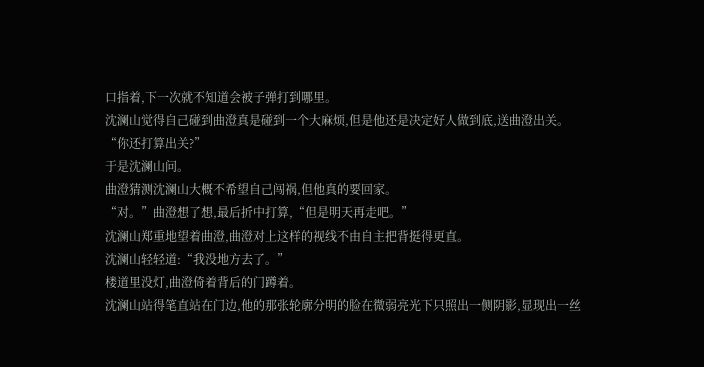口指着,下一次就不知道会被子弹打到哪里。
沈澜山觉得自己碰到曲澄真是碰到一个大麻烦,但是他还是决定好人做到底,送曲澄出关。
“你还打算出关?”
于是沈澜山问。
曲澄猜测沈澜山大概不希望自己闯祸,但他真的要回家。
“对。”曲澄想了想,最后折中打算,“但是明天再走吧。”
沈澜山郑重地望着曲澄,曲澄对上这样的视线不由自主把背挺得更直。
沈澜山轻轻道:“我没地方去了。”
楼道里没灯,曲澄倚着背后的门蹲着。
沈澜山站得笔直站在门边,他的那张轮廓分明的脸在微弱亮光下只照出一侧阴影,显现出一丝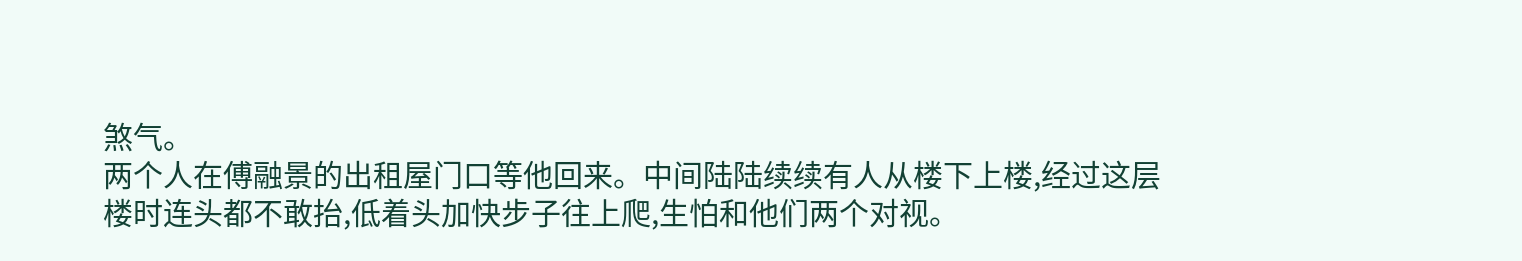煞气。
两个人在傅融景的出租屋门口等他回来。中间陆陆续续有人从楼下上楼,经过这层楼时连头都不敢抬,低着头加快步子往上爬,生怕和他们两个对视。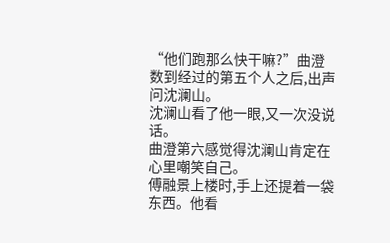“他们跑那么快干嘛?”曲澄数到经过的第五个人之后,出声问沈澜山。
沈澜山看了他一眼,又一次没说话。
曲澄第六感觉得沈澜山肯定在心里嘲笑自己。
傅融景上楼时,手上还提着一袋东西。他看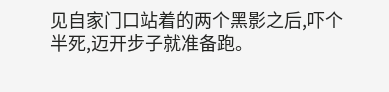见自家门口站着的两个黑影之后,吓个半死,迈开步子就准备跑。